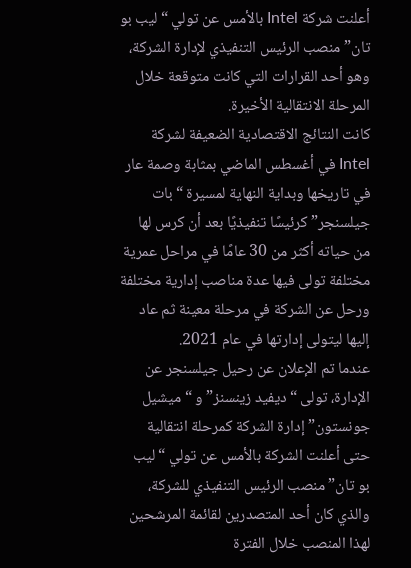أعلنت شركة Intel بالأمس عن تولي “ليب بو تان” منصب الرئيس التنفيذي لإدارة الشركة، وهو أحد القرارات التي كانت متوقعة خلال المرحلة الانتقالية الأخيرة.
كانت النتائج الاقتصادية الضعيفة لشركة Intel في أغسطس الماضي بمثابة وصمة عار في تاريخها وبداية النهاية لمسيرة “بات جيلسنجر” كرئيسًا تنفيذيًا بعد أن كرس لها من حياته أكثر من 30 عامًا في مراحل عمرية مختلفة تولى فيها عدة مناصب إدارية مختلفة ورحل عن الشركة في مرحلة معينة ثم عاد إليها ليتولى إدارتها في عام 2021.
عندما تم الإعلان عن رحيل جيلسنجر عن الإدارة، تولى “ديفيد زينسنز” و “ميشيل جونستون” إدارة الشركة كمرحلة انتقالية حتى أعلنت الشركة بالأمس عن تولي “ليب بو تان” منصب الرئيس التنفيذي للشركة، والذي كان أحد المتصدرين لقائمة المرشحين لهذا المنصب خلال الفترة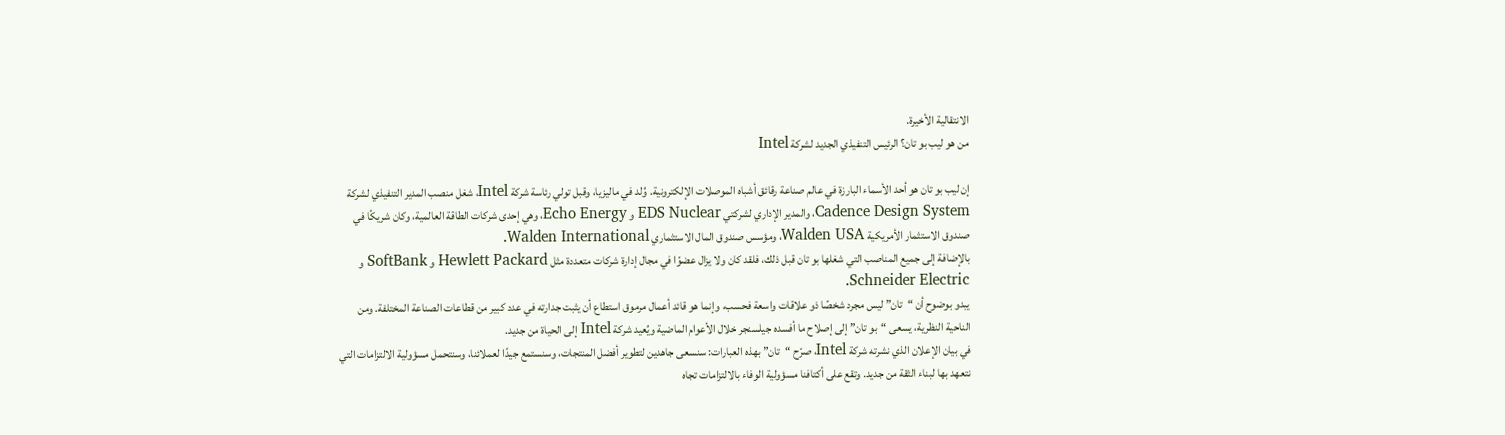الانتقالية الأخيرة.
من هو ليب بو تان؟ الرئيس التنفيذي الجديد لشركة Intel

إن ليب بو تان هو أحد الأسماء البارزة في عالم صناعة رقائق أشباه الموصلات الإلكترونية. وُلد في ماليزيا، وقبل تولي رئاسة شركة Intel، شغل منصب المدير التنفيذي لشركة Cadence Design System، والمدير الإداري لشركتي EDS Nuclear و Echo Energy، وهي إحدى شركات الطاقة العالمية، وكان شريكًا في صندوق الاستثمار الأمريكية Walden USA، ومؤسس صندوق المال الاستثماري Walden International.
بالإضافة إلى جميع المناصب التي شغلها بو تان قبل ذلك، فلقد كان ولا يزال عضوًا في مجال إدارة شركات متعددة مثل Hewlett Packard و SoftBank و Schneider Electric.
يبدو بوضوح أن “تان” ليس مجرد شخصًا ذو علاقات واسعة فحسب، وإنما هو قائد أعمال مرموق استطاع أن يثبت جدارته في عدد كبير من قطاعات الصناعة المختلفة. ومن الناحية النظرية، يسعى “بو تان” إلى إصلاح ما أفسده جيلسنجر خلال الأعوام الماضية ويُعيد شركة Intel إلى الحياة من جديد.
في بيان الإعلان الذي نشرته شركة Intel، صرّح “تان” بهذه العبارات: سنسعى جاهدين لتطوير أفضل المنتجات، وسنستمع جيدًا لعملائنا، وسنتحمل مسؤولية الالتزامات التي نتعهد بها لبناء الثقة من جديد. وتقع على أكتافنا مسؤولية الوفاء بالالتزامات تجاه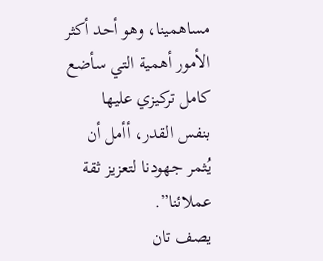مساهمينا، وهو أحد أكثر الأمور أهمية التي سأضع كامل تركيزي عليها بنفس القدر، أأمل أن يُثمر جهودنا لتعزيز ثقة عملائنا”.
يصف تان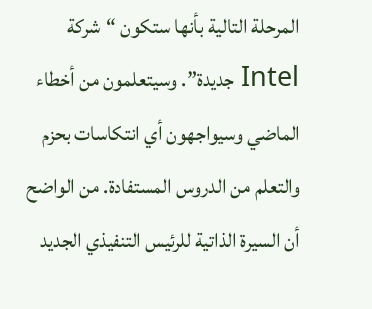المرحلة التالية بأنها ستكون “شركة Intel جديدة”. وسيتعلمون من أخطاء الماضي وسيواجهون أي انتكاسات بحزم والتعلم من الدروس المستفادة. من الواضح أن السيرة الذاتية للرئيس التنفيذي الجديد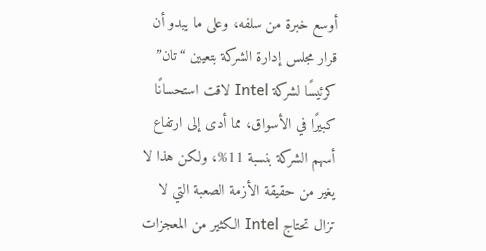أوسع خبرة من سلفه، وعلى ما يبدو أن قرار مجلس إدارة الشركة بتعيين “تان” كرئيسًا لشركة Intel لاقت استحسانًا كبيرًا في الأسواق، مما أدى إلى ارتفاع أسهم الشركة بنسبة 11%، ولكن هذا لا يغير من حقيقة الأزمة الصعبة التي لا تزال تحتاج Intel الكثير من المعجزات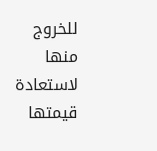للخروج منها لاستعادة قيمتها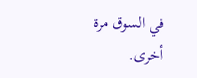في السوق مرة أخرى.